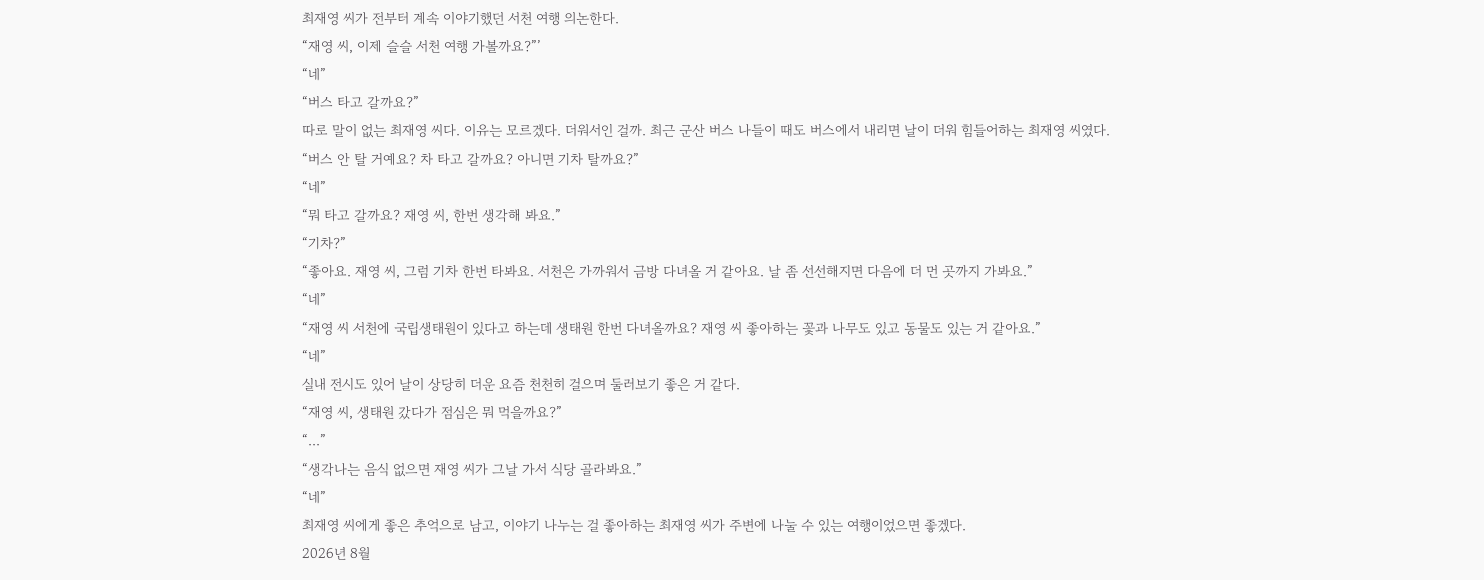최재영 씨가 전부터 계속 이야기했던 서천 여행 의논한다.
“재영 씨, 이제 슬슬 서천 여행 가볼까요?”’
“네”
“버스 타고 갈까요?”
따로 말이 없는 최재영 씨다. 이유는 모르겠다. 더워서인 걸까. 최근 군산 버스 나들이 때도 버스에서 내리면 날이 더워 힘들어하는 최재영 씨였다.
“버스 안 탈 거예요? 차 타고 갈까요? 아니면 기차 탈까요?”
“네”
“뭐 타고 갈까요? 재영 씨, 한번 생각해 봐요.”
“기차?”
“좋아요. 재영 씨, 그럼 기차 한번 타봐요. 서천은 가까워서 금방 다녀올 거 같아요. 날 좀 선선해지면 다음에 더 먼 곳까지 가봐요.”
“네”
“재영 씨 서천에 국립생태원이 있다고 하는데 생태원 한번 다녀올까요? 재영 씨 좋아하는 꽃과 나무도 있고 동물도 있는 거 같아요.”
“네”
실내 전시도 있어 날이 상당히 더운 요즘 천천히 걸으며 둘러보기 좋은 거 같다.
“재영 씨, 생태원 갔다가 점심은 뭐 먹을까요?”
“...”
“생각나는 음식 없으면 재영 씨가 그날 가서 식당 골라봐요.”
“네”
최재영 씨에게 좋은 추억으로 남고, 이야기 나누는 걸 좋아하는 최재영 씨가 주변에 나눌 수 있는 여행이었으면 좋겠다.
2026년 8월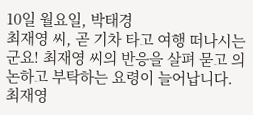10일 월요일, 박태경
최재영 씨, 곧 기차 타고 여행 떠나시는군요! 최재영 씨의 반응을 살펴 묻고 의논하고 부탁하는 요령이 늘어납니다. 최재영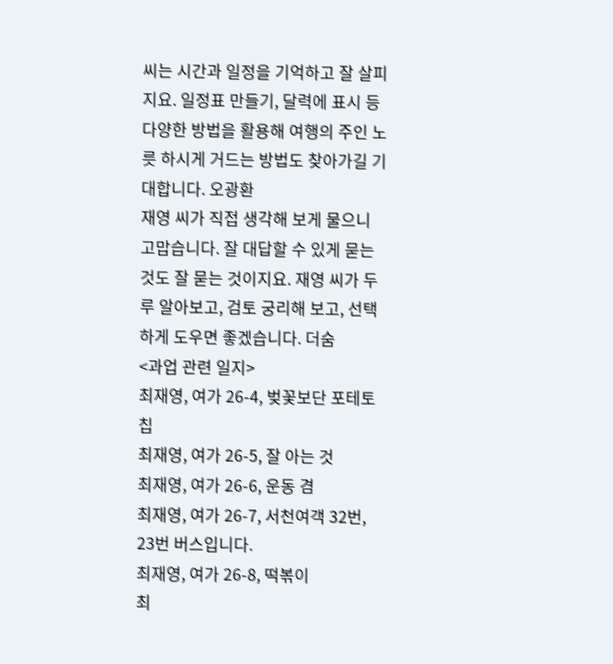씨는 시간과 일정을 기억하고 잘 살피지요. 일정표 만들기, 달력에 표시 등 다양한 방법을 활용해 여행의 주인 노릇 하시게 거드는 방법도 찾아가길 기대합니다. 오광환
재영 씨가 직접 생각해 보게 물으니 고맙습니다. 잘 대답할 수 있게 묻는 것도 잘 묻는 것이지요. 재영 씨가 두루 알아보고, 검토 궁리해 보고, 선택하게 도우면 좋겠습니다. 더숨
<과업 관련 일지>
최재영, 여가 26-4, 벚꽃보단 포테토칩
최재영, 여가 26-5, 잘 아는 것
최재영, 여가 26-6, 운동 겸
최재영, 여가 26-7, 서천여객 32번, 23번 버스입니다.
최재영, 여가 26-8, 떡볶이
최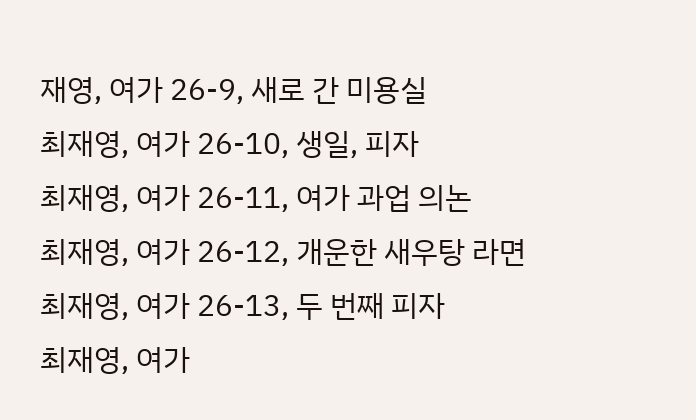재영, 여가 26-9, 새로 간 미용실
최재영, 여가 26-10, 생일, 피자
최재영, 여가 26-11, 여가 과업 의논
최재영, 여가 26-12, 개운한 새우탕 라면
최재영, 여가 26-13, 두 번째 피자
최재영, 여가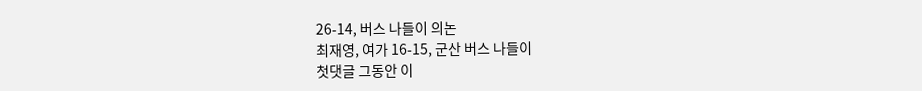26-14, 버스 나들이 의논
최재영, 여가 16-15, 군산 버스 나들이
첫댓글 그동안 이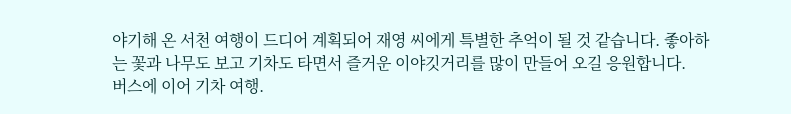야기해 온 서천 여행이 드디어 계획되어 재영 씨에게 특별한 추억이 될 것 같습니다. 좋아하는 꽃과 나무도 보고 기차도 타면서 즐거운 이야깃거리를 많이 만들어 오길 응원합니다.
버스에 이어 기차 여행.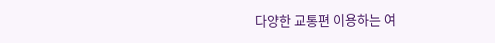다양한 교통편 이용하는 여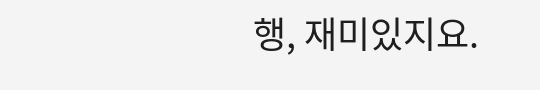행, 재미있지요.